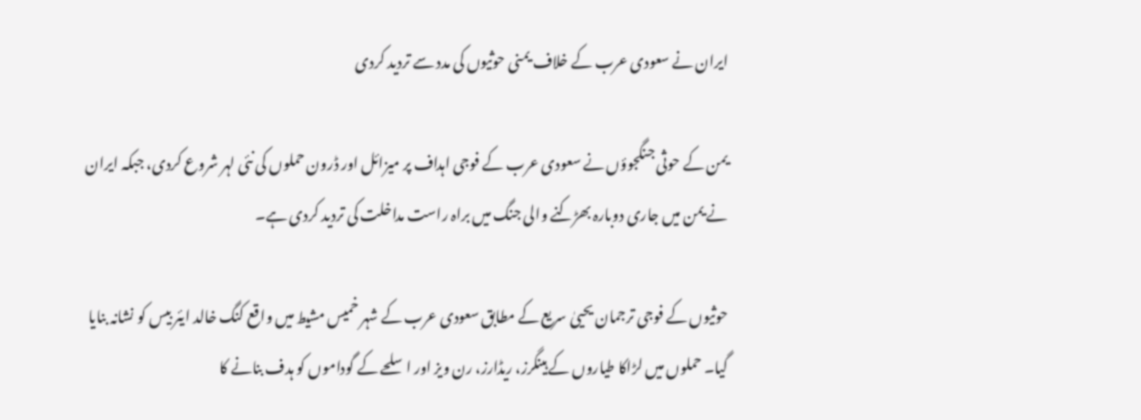ایران نے سعودی عرب کے خلاف یمنی حوثیوں کی مدد سے تردید کردی

یمن کے حوثی جنگجوؤں نے سعودی عرب کے فوجی اہداف پر میزائل اور ڈرون حملوں کی نئی لہر شروع کردی، جبکہ ایران نے یمن میں جاری دوبارہ بھڑکنے والی جنگ میں براہ راست مداخلت کی تردید کردی ہے۔

حوثیوں کے فوجی ترجمان یحییٰ سریع کے مطابق سعودی عرب کے شہر خمیس مشیط میں واقع کنگ خالد ایئر بیس کو نشانہ بنایا گیا۔ حملوں میں لڑاکا طیاروں کے ہینگرز، ریڈارز، رن ویز اور اسلحے کے گوداموں کو ہدف بنانے کا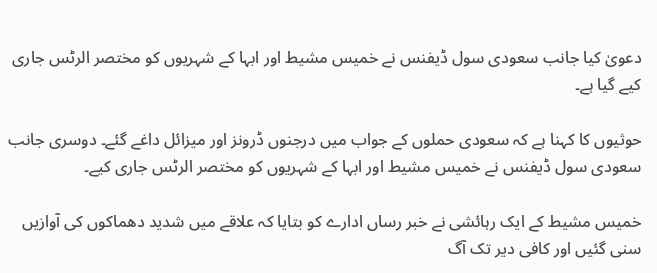دعویٰ کیا جانب سعودی سول ڈیفنس نے خمیس مشیط اور ابہا کے شہریوں کو مختصر الرٹس جاری کیے گیا ہے۔

حوثیوں کا کہنا ہے کہ سعودی حملوں کے جواب میں درجنوں ڈرونز اور میزائل داغے گئے۔ دوسری جانب سعودی سول ڈیفنس نے خمیس مشیط اور ابہا کے شہریوں کو مختصر الرٹس جاری کیے۔

خمیس مشیط کے ایک رہائشی نے خبر رساں ادارے کو بتایا کہ علاقے میں شدید دھماکوں کی آوازیں سنی گئیں اور کافی دیر تک آگ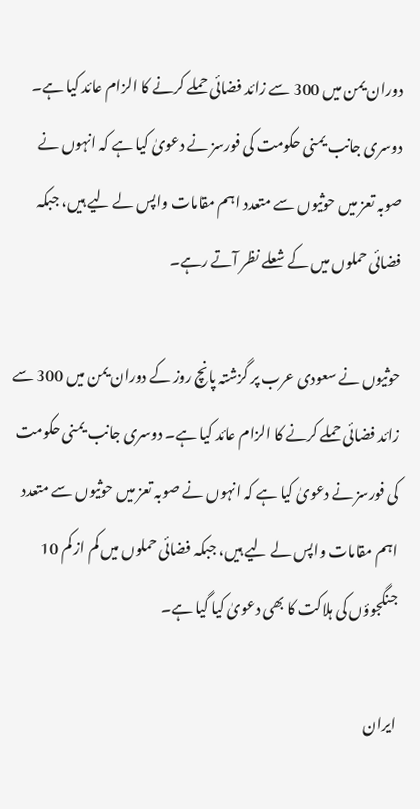دوران یمن میں 300 سے زائد فضائی حملے کرنے کا الزام عائد کیا ہے۔ دوسری جانب یمنی حکومت کی فورسز نے دعویٰ کیا ہے کہ انہوں نے صوبہ تعز میں حوثیوں سے متعدد اہم مقامات واپس لے لیے ہیں، جبکہ فضائی حملوں میں کے شعلے نظر آتے رہے۔

حوثیوں نے سعودی عرب پر گزشتہ پانچ روز کے دوران یمن میں 300 سے زائد فضائی حملے کرنے کا الزام عائد کیا ہے۔ دوسری جانب یمنی حکومت کی فورسز نے دعویٰ کیا ہے کہ انہوں نے صوبہ تعز میں حوثیوں سے متعدد اہم مقامات واپس لے لیے ہیں، جبکہ فضائی حملوں میں کم از کم 10 جنگجوؤں کی ہلاکت کا بھی دعویٰ کیا گیا ہے۔

ایران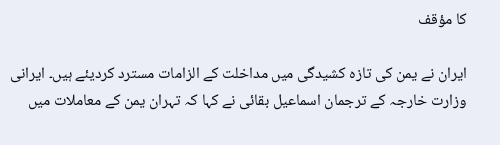کا مؤقف

ایران نے یمن کی تازہ کشیدگی میں مداخلت کے الزامات مسترد کردیئے ہیں۔ ایرانی وزارت خارجہ کے ترجمان اسماعیل بقائی نے کہا کہ تہران یمن کے معاملات میں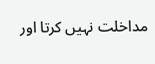مداخلت نہیں کرتا اور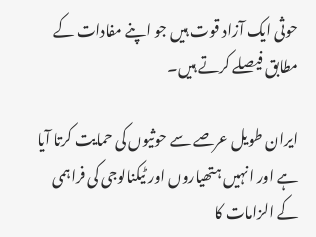حوثی ایک آزاد قوت ہیں جو اپنے مفادات کے مطابق فیصلے کرتے ہیں۔

ایران طویل عرصے سے حوثیوں کی حمایت کرتا آیا ہے اور انہیں ہتھیاروں اور ٹیکنالوجی کی فراہمی کے الزامات کا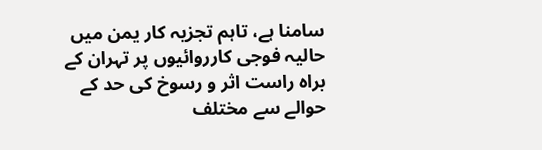سامنا ہے، تاہم تجزیہ کار یمن میں حالیہ فوجی کارروائیوں پر تہران کے براہ راست اثر و رسوخ کی حد کے حوالے سے مختلف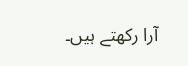آرا رکھتے ہیں۔